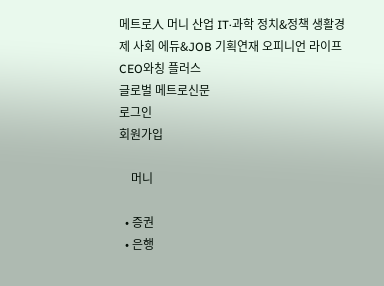메트로人 머니 산업 IT·과학 정치&정책 생활경제 사회 에듀&JOB 기획연재 오피니언 라이프 CEO와칭 플러스
글로벌 메트로신문
로그인
회원가입

    머니

  • 증권
  • 은행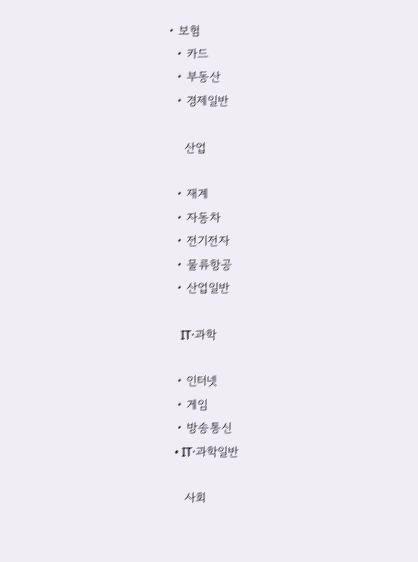• 보험
  • 카드
  • 부동산
  • 경제일반

    산업

  • 재계
  • 자동차
  • 전기전자
  • 물류항공
  • 산업일반

    IT·과학

  • 인터넷
  • 게임
  • 방송통신
  • IT·과학일반

    사회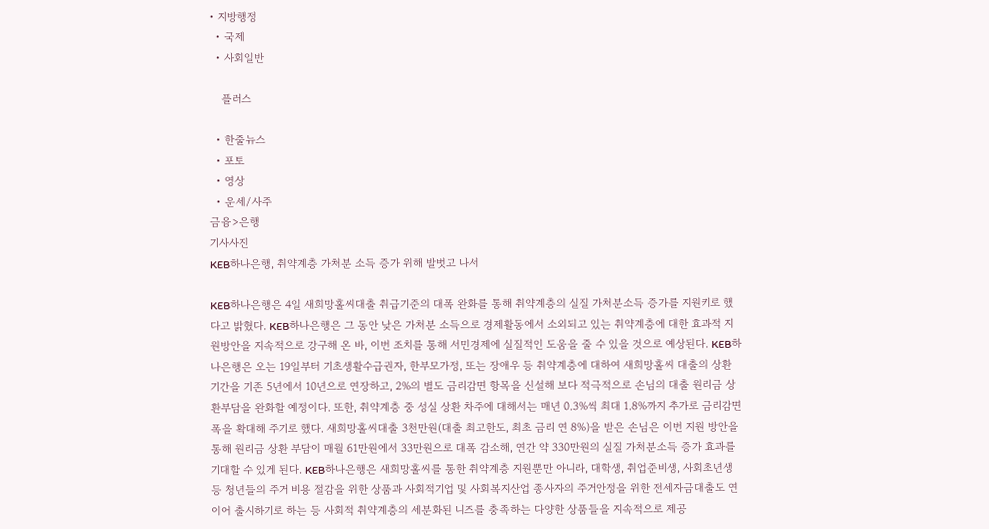• 지방행정
  • 국제
  • 사회일반

    플러스

  • 한줄뉴스
  • 포토
  • 영상
  • 운세/사주
금융>은행
기사사진
KEB하나은행, 취약계층 가처분 소득 증가 위해 발벗고 나서

KEB하나은행은 4일 새희망홀씨대출 취급기준의 대폭 완화를 통해 취약계층의 실질 가처분소득 증가를 지원키로 했다고 밝혔다. KEB하나은행은 그 동안 낮은 가처분 소득으로 경제활동에서 소외되고 있는 취약계층에 대한 효과적 지원방안을 지속적으로 강구해 온 바, 이번 조치를 통해 서민경제에 실질적인 도움을 줄 수 있을 것으로 예상된다. KEB하나은행은 오는 19일부터 기초생활수급권자, 한부모가정, 또는 장애우 등 취약계층에 대하여 새희망홀씨 대출의 상환 기간을 기존 5년에서 10년으로 연장하고, 2%의 별도 금리감면 항목을 신설해 보다 적극적으로 손님의 대출 원리금 상환부담을 완화할 예정이다. 또한, 취약계층 중 성실 상환 차주에 대해서는 매년 0.3%씩 최대 1.8%까지 추가로 금리감면 폭을 확대해 주기로 했다. 새희망홀씨대출 3천만원(대출 최고한도, 최초 금리 연 8%)을 받은 손님은 이번 지원 방안을 통해 원리금 상환 부담이 매월 61만원에서 33만원으로 대폭 감소해, 연간 약 330만원의 실질 가처분소득 증가 효과를 기대할 수 있게 된다. KEB하나은행은 새희망홀씨를 통한 취약계층 지원뿐만 아니라, 대학생, 취업준비생, 사회초년생 등 청년들의 주거 비용 절감을 위한 상품과 사회적기업 및 사회복지산업 종사자의 주거안정을 위한 전세자금대출도 연이어 출시하기로 하는 등 사회적 취약계층의 세분화된 니즈를 충족하는 다양한 상품들을 지속적으로 제공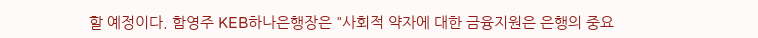할 예정이다. 함영주 KEB하나은행장은 "사회적 약자에 대한 금융지원은 은행의 중요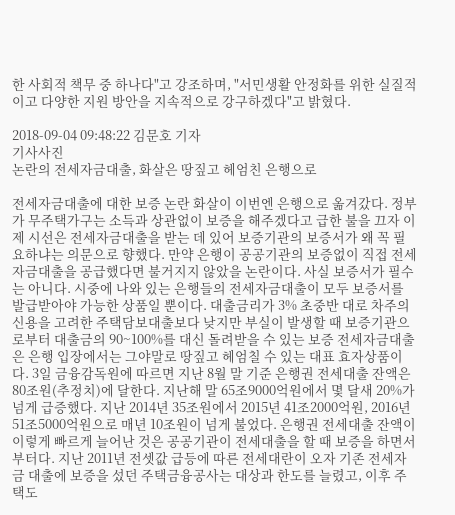한 사회적 책무 중 하나다"고 강조하며, "서민생활 안정화를 위한 실질적이고 다양한 지원 방안을 지속적으로 강구하겠다"고 밝혔다.

2018-09-04 09:48:22 김문호 기자
기사사진
논란의 전세자금대출, 화살은 땅짚고 헤엄친 은행으로

전세자금대출에 대한 보증 논란 화살이 이번엔 은행으로 옮겨갔다. 정부가 무주택가구는 소득과 상관없이 보증을 해주겠다고 급한 불을 끄자 이제 시선은 전세자금대출을 받는 데 있어 보증기관의 보증서가 왜 꼭 필요하냐는 의문으로 향했다. 만약 은행이 공공기관의 보증없이 직접 전세자금대출을 공급했다면 불거지지 않았을 논란이다. 사실 보증서가 필수는 아니다. 시중에 나와 있는 은행들의 전세자금대출이 모두 보증서를 발급받아야 가능한 상품일 뿐이다. 대출금리가 3% 초중반 대로 차주의 신용을 고려한 주택담보대출보다 낮지만 부실이 발생할 때 보증기관으로부터 대출금의 90~100%를 대신 돌려받을 수 있는 보증 전세자금대출은 은행 입장에서는 그야말로 땅짚고 헤엄칠 수 있는 대표 효자상품이다. 3일 금융감독원에 따르면 지난 8월 말 기준 은행권 전세대출 잔액은 80조원(추정치)에 달한다. 지난해 말 65조9000억원에서 몇 달새 20%가 넘게 급증했다. 지난 2014년 35조원에서 2015년 41조2000억원, 2016년 51조5000억원으로 매년 10조원이 넘게 불었다. 은행권 전세대출 잔액이 이렇게 빠르게 늘어난 것은 공공기관이 전세대출을 할 때 보증을 하면서부터다. 지난 2011년 전셋값 급등에 따른 전세대란이 오자 기존 전세자금 대출에 보증을 섰던 주택금융공사는 대상과 한도를 늘렸고, 이후 주택도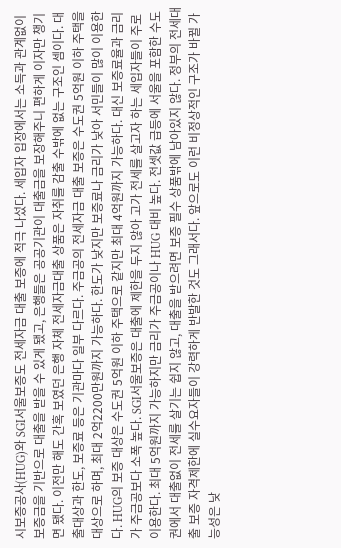시보증공사(HUG)와 SGI서울보증도 전세자금 대출 보증에 적극 나섰다. 세입자 입장에서는 소득과 관계없이 보증금을 기반으로 대출을 받을 수 있게 됐고, 은행들은 공공기관이 대출금을 보장해주니 편하게 이자만 챙기면 됐다. 이전만 해도 간혹 보였던 은행 자체 전세자금대출 상품은 자취를 감출 수밖에 없는 구조인 셈이다. 대출대상과 한도, 보증료 등은 기관마다 일부 다르다. 주금공의 전세자금 대출 보증은 수도권 5억원 이하 주택을 대상으로 하며, 최대 2억2200만원까지 가능하다. 한도가 낮지만 보증료나 금리가 낮아 서민들이 많이 이용한다. HUG의 보증 대상은 수도권 5억원 이하 주택으로 같지만 최대 4억원까지 가능하다. 대신 보증료율과 금리가 주금공보다 소폭 높다. SGI서울보증은 대출에 제한을 두지 않아 고가 전세를 살고자 하는 세입자들이 주로 이용한다. 최대 5억원까지 가능하지만 금리가 주금공이나 HUG 대비 높다. 전셋값 급등에 서울을 포함한 수도권에서 대출없이 전세를 살기는 쉽지 않고, 대출을 받으려면 보증 필수 상품밖에 남아있지 않다. 정부의 전세대출 보증 자격제한에 실수요자들이 강력하게 반발한 것도 그래서다. 앞으로도 이런 비정상적인 구조가 바뀔 가능성은 낮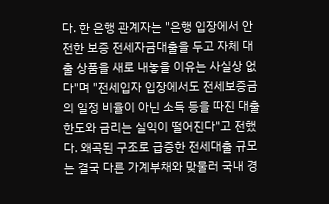다. 한 은행 관계자는 "은행 입장에서 안전한 보증 전세자금대출을 두고 자체 대출 상품을 새로 내놓을 이유는 사실상 없다"며 "전세입자 입장에서도 전세보증금의 일정 비율이 아닌 소득 등을 따진 대출한도와 금리는 실익이 떨어진다"고 전했다. 왜곡된 구조로 급증한 전세대출 규모는 결국 다른 가계부채와 맞물러 국내 경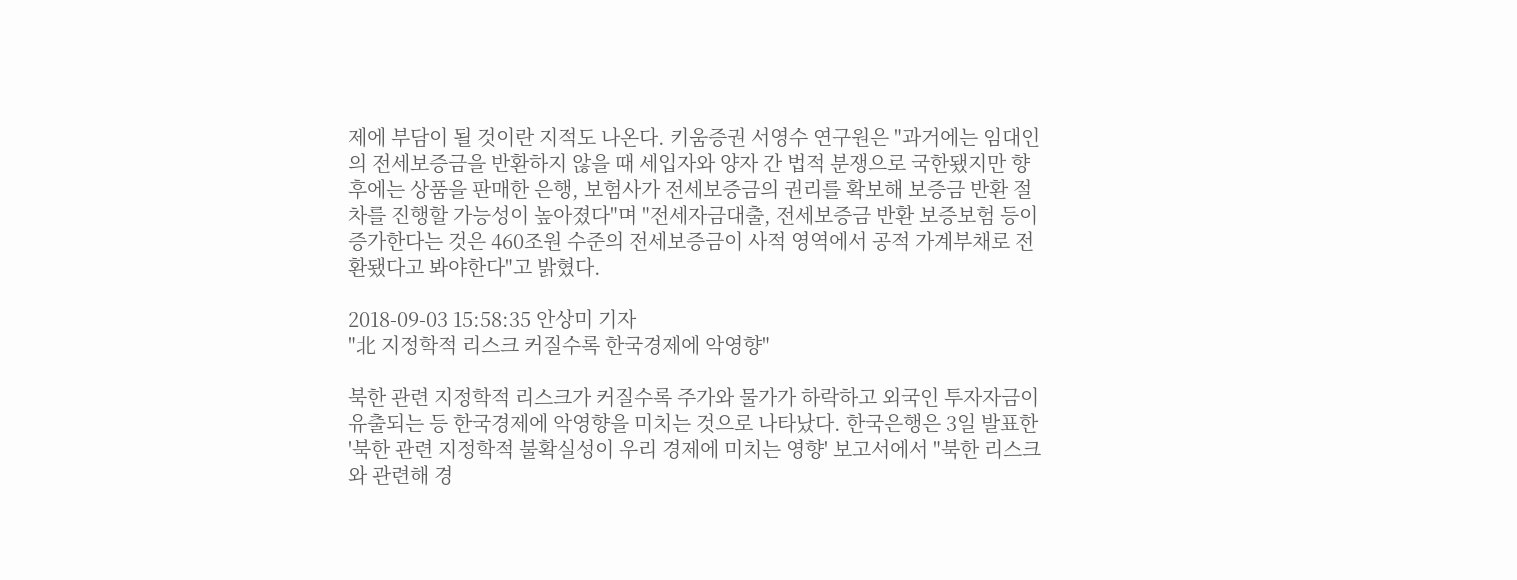제에 부담이 될 것이란 지적도 나온다. 키움증권 서영수 연구원은 "과거에는 임대인의 전세보증금을 반환하지 않을 때 세입자와 양자 간 법적 분쟁으로 국한됐지만 향후에는 상품을 판매한 은행, 보험사가 전세보증금의 권리를 확보해 보증금 반환 절차를 진행할 가능성이 높아졌다"며 "전세자금대출, 전세보증금 반환 보증보험 등이 증가한다는 것은 460조원 수준의 전세보증금이 사적 영역에서 공적 가계부채로 전환됐다고 봐야한다"고 밝혔다.

2018-09-03 15:58:35 안상미 기자
"北 지정학적 리스크 커질수록 한국경제에 악영향"

북한 관련 지정학적 리스크가 커질수록 주가와 물가가 하락하고 외국인 투자자금이 유출되는 등 한국경제에 악영향을 미치는 것으로 나타났다. 한국은행은 3일 발표한 '북한 관련 지정학적 불확실성이 우리 경제에 미치는 영향' 보고서에서 "북한 리스크와 관련해 경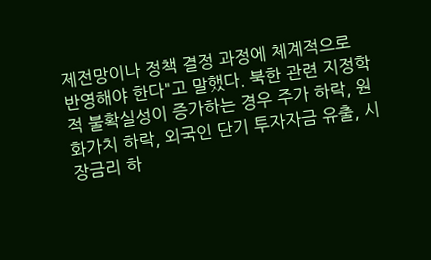제전망이나 정책 결정 과정에 체계적으로 반영해야 한다"고 말했다. 북한 관련 지정학적 불확실성이 증가하는 경우 주가 하락, 원화가치 하락, 외국인 단기 투자자금 유출, 시장금리 하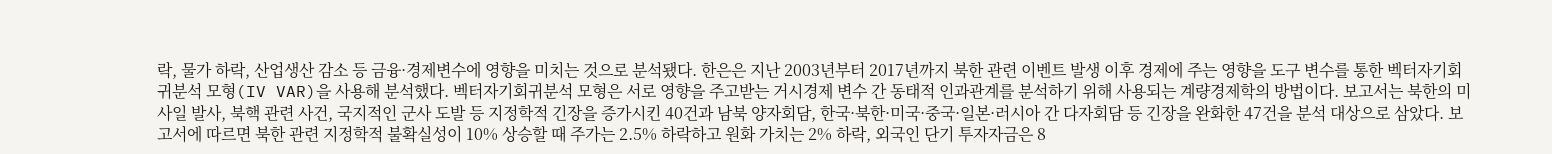락, 물가 하락, 산업생산 감소 등 금융·경제변수에 영향을 미치는 것으로 분석됐다. 한은은 지난 2003년부터 2017년까지 북한 관련 이벤트 발생 이후 경제에 주는 영향을 도구 변수를 통한 벡터자기회귀분석 모형(IV VAR)을 사용해 분석했다. 벡터자기회귀분석 모형은 서로 영향을 주고받는 거시경제 변수 간 동태적 인과관계를 분석하기 위해 사용되는 계량경제학의 방법이다. 보고서는 북한의 미사일 발사, 북핵 관련 사건, 국지적인 군사 도발 등 지정학적 긴장을 증가시킨 40건과 남북 양자회담, 한국·북한·미국·중국·일본·러시아 간 다자회담 등 긴장을 완화한 47건을 분석 대상으로 삼았다. 보고서에 따르면 북한 관련 지정학적 불확실성이 10% 상승할 때 주가는 2.5% 하락하고 원화 가치는 2% 하락, 외국인 단기 투자자금은 8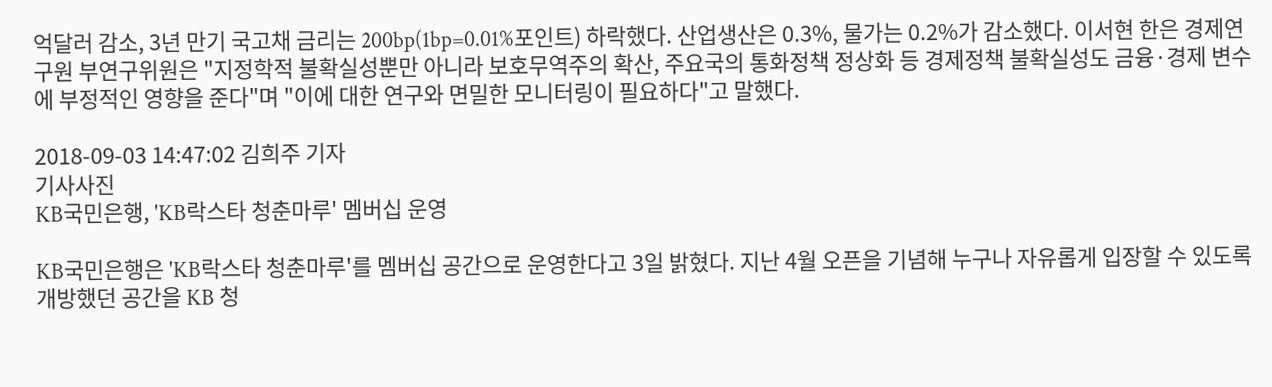억달러 감소, 3년 만기 국고채 금리는 200bp(1bp=0.01%포인트) 하락했다. 산업생산은 0.3%, 물가는 0.2%가 감소했다. 이서현 한은 경제연구원 부연구위원은 "지정학적 불확실성뿐만 아니라 보호무역주의 확산, 주요국의 통화정책 정상화 등 경제정책 불확실성도 금융·경제 변수에 부정적인 영향을 준다"며 "이에 대한 연구와 면밀한 모니터링이 필요하다"고 말했다.

2018-09-03 14:47:02 김희주 기자
기사사진
KB국민은행, 'KB락스타 청춘마루' 멤버십 운영

KB국민은행은 'KB락스타 청춘마루'를 멤버십 공간으로 운영한다고 3일 밝혔다. 지난 4월 오픈을 기념해 누구나 자유롭게 입장할 수 있도록 개방했던 공간을 KB 청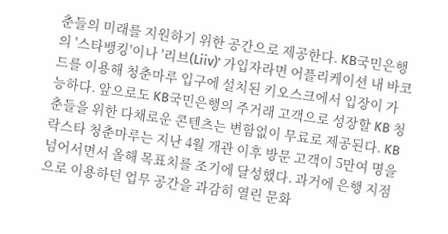춘들의 미래를 지원하기 위한 공간으로 제공한다. KB국민은행의 '스타뱅킹'이나 '리브(Liiv)' 가입자라면 어플리케이션 내 바코드를 이용해 청춘마루 입구에 설치된 키오스크에서 입장이 가능하다. 앞으로도 KB국민은행의 주거래 고객으로 성장할 KB 청춘들을 위한 다채로운 콘텐츠는 변함없이 무료로 제공된다. KB락스타 청춘마루는 지난 4월 개관 이후 방문 고객이 5만여 명을 넘어서면서 올해 목표치를 조기에 달성했다. 과거에 은행 지점으로 이용하던 업무 공간을 과감히 열린 문화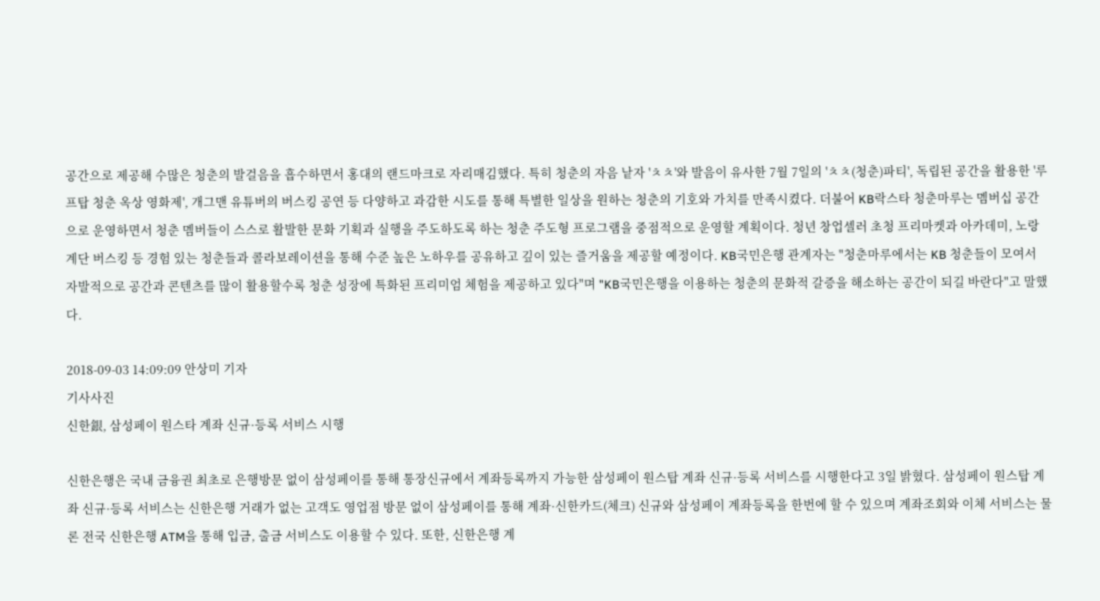공간으로 제공해 수많은 청춘의 발걸음을 흡수하면서 홍대의 랜드마크로 자리매김했다. 특히 청춘의 자음 낱자 'ㅊㅊ'와 발음이 유사한 7월 7일의 'ㅊㅊ(청춘)파티', 독립된 공간을 활용한 '루프탑 청춘 옥상 영화제', 개그맨 유튜버의 버스킹 공연 등 다양하고 과감한 시도를 통해 특별한 일상을 원하는 청춘의 기호와 가치를 만족시켰다. 더불어 KB락스타 청춘마루는 멤버십 공간으로 운영하면서 청춘 멤버들이 스스로 활발한 문화 기획과 실행을 주도하도록 하는 청춘 주도형 프로그램을 중점적으로 운영할 계획이다. 청년 창업셀러 초청 프리마켓과 아카데미, 노랑계단 버스킹 등 경험 있는 청춘들과 콜라보레이션을 통해 수준 높은 노하우를 공유하고 깊이 있는 즐거움을 제공할 예정이다. KB국민은행 관계자는 "청춘마루에서는 KB 청춘들이 모여서 자발적으로 공간과 콘텐츠를 많이 활용할수록 청춘 성장에 특화된 프리미엄 체험을 제공하고 있다"며 "KB국민은행을 이용하는 청춘의 문화적 갈증을 해소하는 공간이 되길 바란다"고 말했다.

2018-09-03 14:09:09 안상미 기자
기사사진
신한銀, 삼성페이 원스타 계좌 신규·등록 서비스 시행

신한은행은 국내 금융권 최초로 은행방문 없이 삼성페이를 통해 통장신규에서 계좌등록까지 가능한 삼성페이 원스탑 계좌 신규·등록 서비스를 시행한다고 3일 밝혔다. 삼성페이 원스탑 계좌 신규·등록 서비스는 신한은행 거래가 없는 고객도 영업점 방문 없이 삼성페이를 통해 계좌·신한카드(체크) 신규와 삼성페이 계좌등록을 한번에 할 수 있으며 계좌조회와 이체 서비스는 물론 전국 신한은행 ATM을 통해 입금, 출금 서비스도 이용할 수 있다. 또한, 신한은행 계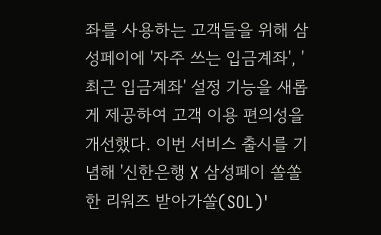좌를 사용하는 고객들을 위해 삼성페이에 '자주 쓰는 입금계좌', '최근 입금계좌' 설정 기능을 새롭게 제공하여 고객 이용 편의성을 개선했다. 이번 서비스 출시를 기념해 '신한은행 X 삼성페이 쏠쏠한 리워즈 받아가쏠(SOL)'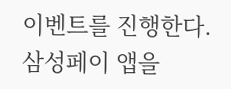이벤트를 진행한다. 삼성페이 앱을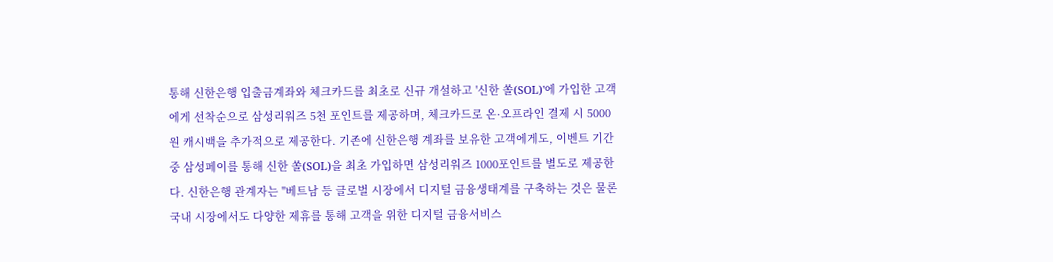통해 신한은행 입출금계좌와 체크카드를 최초로 신규 개설하고 '신한 쏠(SOL)'에 가입한 고객에게 선착순으로 삼성리워즈 5천 포인트를 제공하며, 체크카드로 온·오프라인 결제 시 5000원 캐시백을 추가적으로 제공한다. 기존에 신한은행 계좌를 보유한 고객에게도, 이벤트 기간 중 삼성페이를 통해 신한 쏠(SOL)을 최초 가입하면 삼성리워즈 1000포인트를 별도로 제공한다. 신한은행 관계자는 "베트남 등 글로벌 시장에서 디지털 금융생태계를 구축하는 것은 물론 국내 시장에서도 다양한 제휴를 통해 고객을 위한 디지털 금융서비스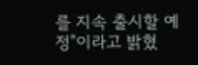를 지속 출시할 예정"이라고 밝혔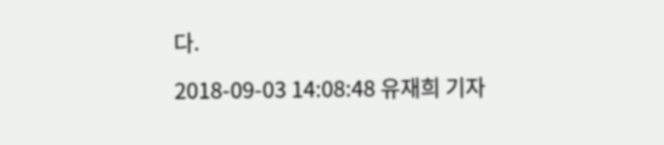다.

2018-09-03 14:08:48 유재희 기자